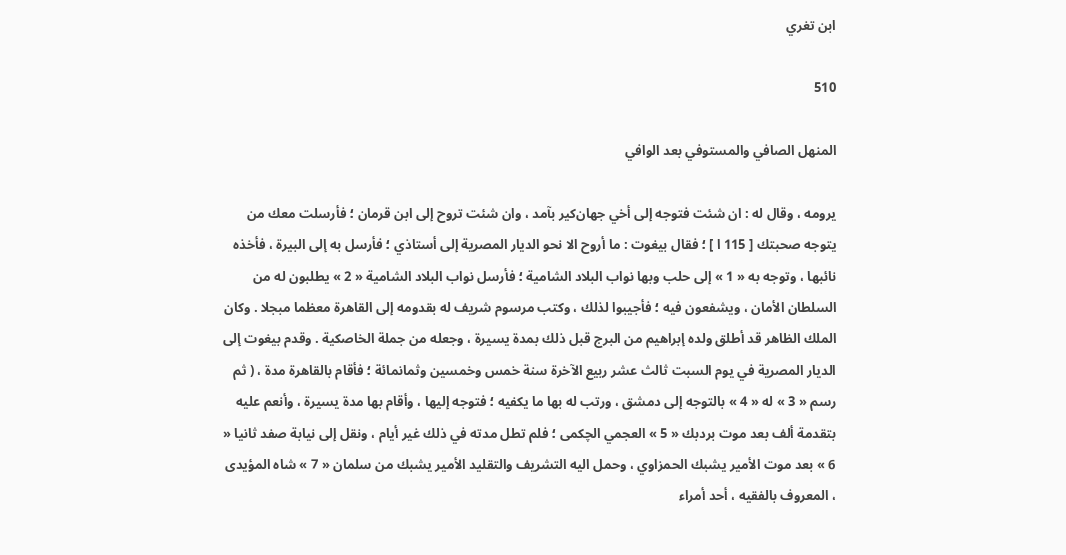ابن تغري

510

المنهل الصافي والمستوفي بعد الوافي

يرومه ، وقال له : ان شئت فتوجه إلى أخي جهان‌كير بآمد ، وان شئت تروح إلى ابن قرمان ؛ فأرسلت معك من يتوجه صحبتك [ 115 ا ] ؛ فقال بيغوت : ما أروح الا نحو الديار المصرية إلى أستاذي ؛ فأرسل به إلى البيرة ، فأخذه نائبها ، وتوجه به « 1 » إلى حلب وبها نواب البلاد الشامية ؛ فأرسل نواب البلاد الشامية « 2 » يطلبون له من السلطان الأمان ، ويشفعون فيه ؛ فأجيبوا لذلك ، وكتب مرسوم شريف له بقدومه إلى القاهرة معظما مبجلا . وكان الملك الظاهر قد أطلق ولده إبراهيم من البرج قبل ذلك بمدة يسيرة ، وجعله من جملة الخاصكية . وقدم بيغوت إلى الديار المصرية في يوم السبت ثالث عشر ربيع الآخرة سنة خمس وخمسين وثمانمائة ؛ فأقام بالقاهرة مدة ، ( ثم رسم « 3 » له « 4 » بالتوجه إلى دمشق ، ورتب له بها ما يكفيه ؛ فتوجه إليها ، وأقام بها مدة يسيرة ، وأنعم عليه بتقدمة ألف بعد موت بردبك « 5 » العجمي الچكمى ؛ فلم تطل مدته في ذلك غير أيام ، ونقل إلى نيابة صفد ثانيا « 6 » بعد موت الأمير يشبك الحمزاوي ، وحمل اليه التشريف والتقليد الأمير يشبك من سلمان « 7 » شاه المؤيدى ، المعروف بالفقيه ، أحد أمراء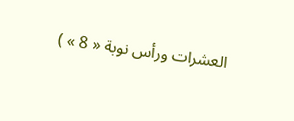العشرات ورأس نوبة « 8 » )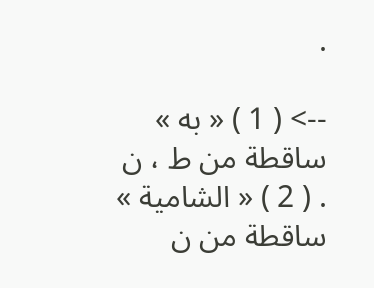.

--> ( 1 ) « به » ساقطة من ط ، ن . ( 2 ) « الشامية » ساقطة من ن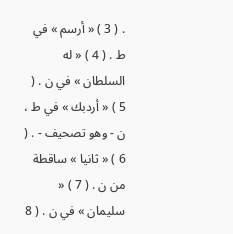. ( 3 ) « أرسم » في ط . ( 4 ) « له السلطان » في ن . ( 5 ) « أردبك » في ط ، ن - وهو تصحيف - . ( 6 ) « ثانيا » ساقطة من ن . ( 7 ) « سليمان » في ن . ( 8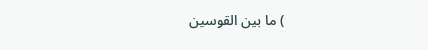) ما بين القوسين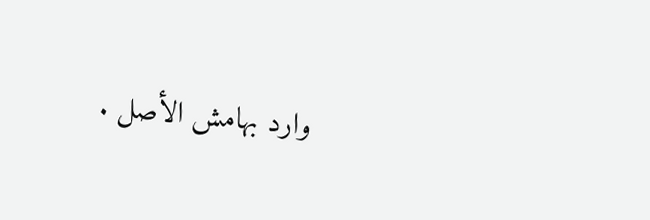وارد بهامش الأصل .